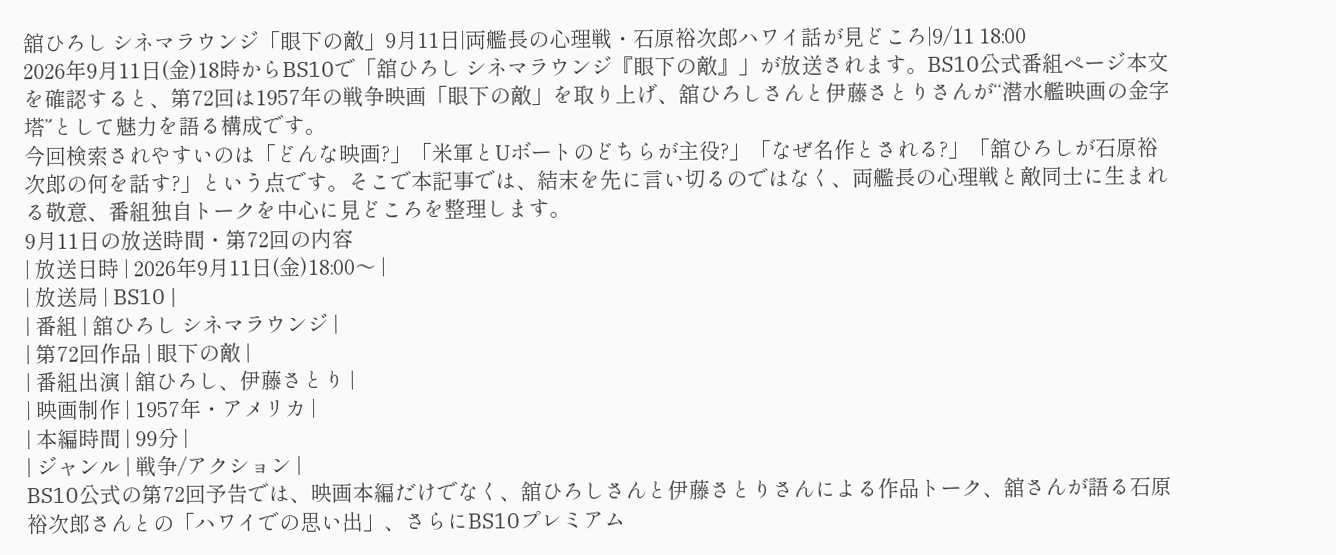舘ひろし シネマラウンジ「眼下の敵」9月11日|両艦長の心理戦・石原裕次郎ハワイ話が見どころ|9/11 18:00
2026年9月11日(金)18時からBS10で「舘ひろし シネマラウンジ『眼下の敵』」が放送されます。BS10公式番組ページ本文を確認すると、第72回は1957年の戦争映画「眼下の敵」を取り上げ、舘ひろしさんと伊藤さとりさんが“潜水艦映画の金字塔”として魅力を語る構成です。
今回検索されやすいのは「どんな映画?」「米軍とUボートのどちらが主役?」「なぜ名作とされる?」「舘ひろしが石原裕次郎の何を話す?」という点です。そこで本記事では、結末を先に言い切るのではなく、両艦長の心理戦と敵同士に生まれる敬意、番組独自トークを中心に見どころを整理します。
9月11日の放送時間・第72回の内容
| 放送日時 | 2026年9月11日(金)18:00〜 |
| 放送局 | BS10 |
| 番組 | 舘ひろし シネマラウンジ |
| 第72回作品 | 眼下の敵 |
| 番組出演 | 舘ひろし、伊藤さとり |
| 映画制作 | 1957年・アメリカ |
| 本編時間 | 99分 |
| ジャンル | 戦争/アクション |
BS10公式の第72回予告では、映画本編だけでなく、舘ひろしさんと伊藤さとりさんによる作品トーク、舘さんが語る石原裕次郎さんとの「ハワイでの思い出」、さらにBS10プレミアム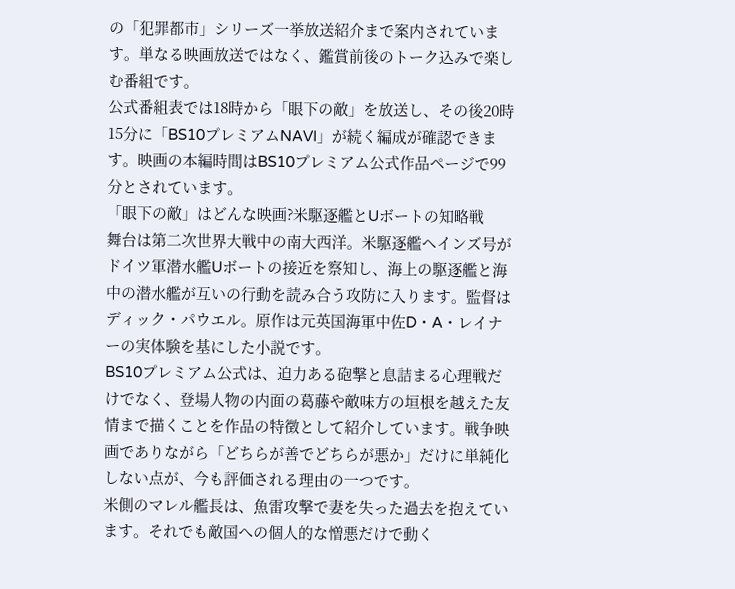の「犯罪都市」シリーズ一挙放送紹介まで案内されています。単なる映画放送ではなく、鑑賞前後のトーク込みで楽しむ番組です。
公式番組表では18時から「眼下の敵」を放送し、その後20時15分に「BS10プレミアムNAVI」が続く編成が確認できます。映画の本編時間はBS10プレミアム公式作品ページで99分とされています。
「眼下の敵」はどんな映画?米駆逐艦とUボートの知略戦
舞台は第二次世界大戦中の南大西洋。米駆逐艦ヘインズ号がドイツ軍潜水艦Uボートの接近を察知し、海上の駆逐艦と海中の潜水艦が互いの行動を読み合う攻防に入ります。監督はディック・パウエル。原作は元英国海軍中佐D・A・レイナーの実体験を基にした小説です。
BS10プレミアム公式は、迫力ある砲撃と息詰まる心理戦だけでなく、登場人物の内面の葛藤や敵味方の垣根を越えた友情まで描くことを作品の特徴として紹介しています。戦争映画でありながら「どちらが善でどちらが悪か」だけに単純化しない点が、今も評価される理由の一つです。
米側のマレル艦長は、魚雷攻撃で妻を失った過去を抱えています。それでも敵国への個人的な憎悪だけで動く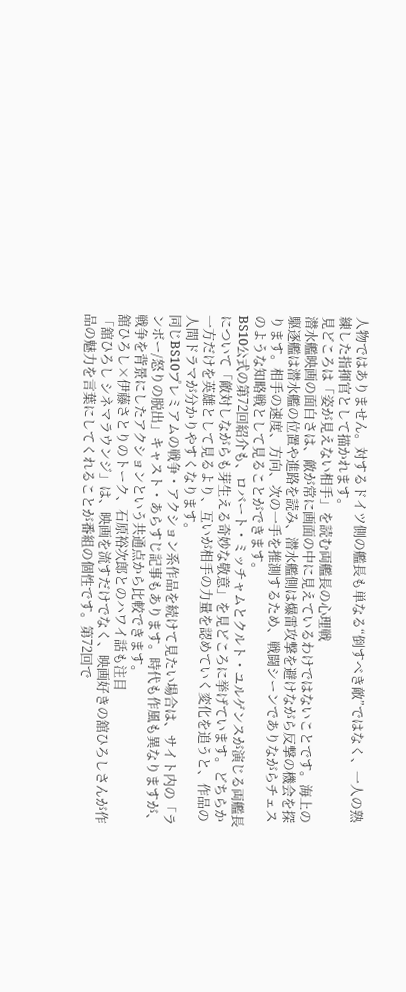人物ではありません。対するドイツ側の艦長も単なる“倒すべき敵”ではなく、一人の熟練した指揮官として描かれます。
見どころは「姿が見えない相手」を読む両艦長の心理戦
潜水艦映画の面白さは、敵が常に画面の中に見えているわけではないことです。海上の駆逐艦は潜水艦の位置や進路を読み、潜水艦側は爆雷攻撃を避けながら反撃の機会を探ります。相手の速度、方向、次の一手を推測するため、戦闘シーンでありながらチェスのような知略戦として見ることができます。
BS10公式の第72回紹介も、ロバート・ミッチャムとクルト・ユルゲンスが演じる両艦長について「敵対しながらも芽生える奇妙な敬意」を見どころに挙げています。どちらか一方だけを英雄として見るより、互いが相手の力量を認めていく変化を追うと、作品の人間ドラマが分かりやすくなります。
同じBS10プレミアムの戦争・アクション系作品を続けて見たい場合は、サイト内の「ランボー/怒りの脱出」キャスト・あらすじ記事もあります。時代も作風も異なりますが、戦争を背景にしたアクションという共通点から比較できます。
舘ひろし×伊藤さとりのトーク、石原裕次郎とのハワイ話も注目
「舘ひろし シネマラウンジ」は、映画を流すだけでなく、映画好きの舘ひろしさんが作品の魅力を言葉にしてくれることが番組の個性です。第72回で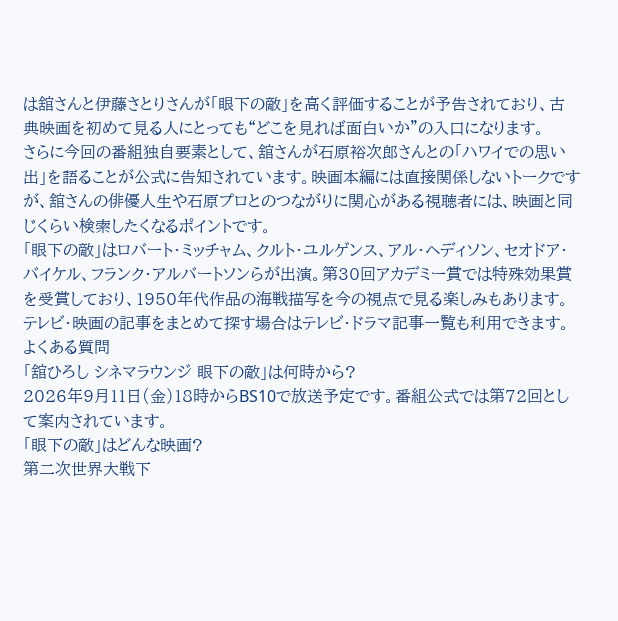は舘さんと伊藤さとりさんが「眼下の敵」を高く評価することが予告されており、古典映画を初めて見る人にとっても“どこを見れば面白いか”の入口になります。
さらに今回の番組独自要素として、舘さんが石原裕次郎さんとの「ハワイでの思い出」を語ることが公式に告知されています。映画本編には直接関係しないトークですが、舘さんの俳優人生や石原プロとのつながりに関心がある視聴者には、映画と同じくらい検索したくなるポイントです。
「眼下の敵」はロバート・ミッチャム、クルト・ユルゲンス、アル・ヘディソン、セオドア・バイケル、フランク・アルバートソンらが出演。第30回アカデミー賞では特殊効果賞を受賞しており、1950年代作品の海戦描写を今の視点で見る楽しみもあります。テレビ・映画の記事をまとめて探す場合はテレビ・ドラマ記事一覧も利用できます。
よくある質問
「舘ひろし シネマラウンジ 眼下の敵」は何時から?
2026年9月11日(金)18時からBS10で放送予定です。番組公式では第72回として案内されています。
「眼下の敵」はどんな映画?
第二次世界大戦下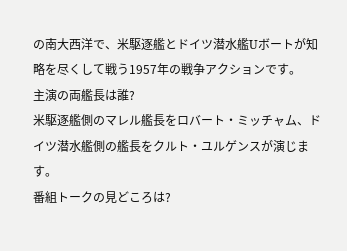の南大西洋で、米駆逐艦とドイツ潜水艦Uボートが知略を尽くして戦う1957年の戦争アクションです。
主演の両艦長は誰?
米駆逐艦側のマレル艦長をロバート・ミッチャム、ドイツ潜水艦側の艦長をクルト・ユルゲンスが演じます。
番組トークの見どころは?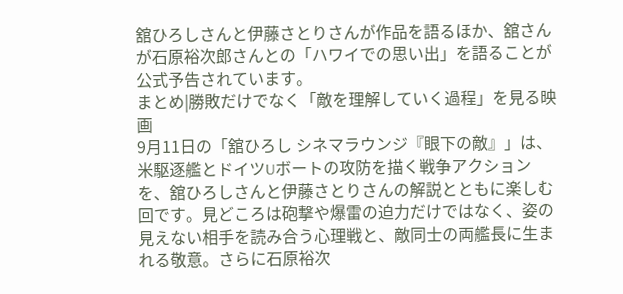舘ひろしさんと伊藤さとりさんが作品を語るほか、舘さんが石原裕次郎さんとの「ハワイでの思い出」を語ることが公式予告されています。
まとめ|勝敗だけでなく「敵を理解していく過程」を見る映画
9月11日の「舘ひろし シネマラウンジ『眼下の敵』」は、米駆逐艦とドイツUボートの攻防を描く戦争アクションを、舘ひろしさんと伊藤さとりさんの解説とともに楽しむ回です。見どころは砲撃や爆雷の迫力だけではなく、姿の見えない相手を読み合う心理戦と、敵同士の両艦長に生まれる敬意。さらに石原裕次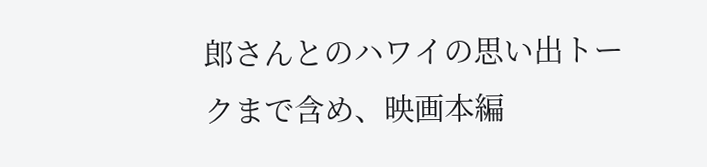郎さんとのハワイの思い出トークまで含め、映画本編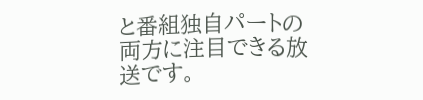と番組独自パートの両方に注目できる放送です。